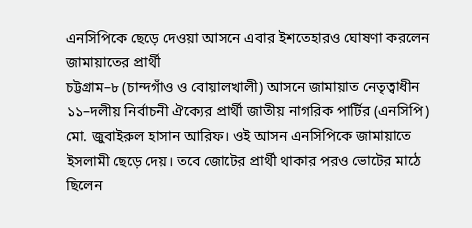এনসিপিকে ছেড়ে দেওয়া আসনে এবার ইশতেহারও ঘোষণা করলেন জামায়াতের প্রার্থী
চট্টগ্রাম–৮ (চান্দগাঁও ও বোয়ালখালী) আসনে জামায়াত নেতৃত্বাধীন ১১–দলীয় নির্বাচনী ঐক্যের প্রার্থী জাতীয় নাগরিক পার্টির (এনসিপি) মো. জুবাইরুল হাসান আরিফ। ওই আসন এনসিপিকে জামায়াতে ইসলামী ছেড়ে দেয়। তবে জোটের প্রার্থী থাকার পরও ভোটের মাঠে ছিলেন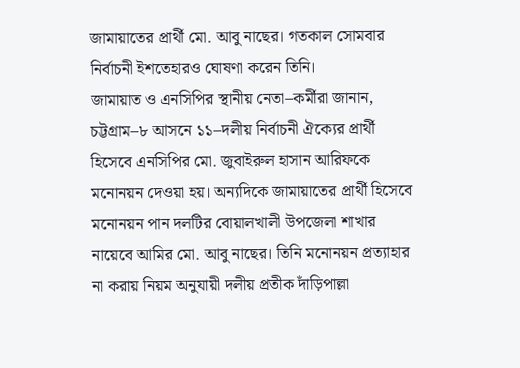জামায়াতের প্রার্থী মো. আবু নাছের। গতকাল সোমবার নির্বাচনী ইশতেহারও ঘোষণা করেন তিনি।
জামায়াত ও এনসিপির স্থানীয় নেতা–কর্মীরা জানান, চট্টগ্রাম–৮ আসনে ১১–দলীয় নির্বাচনী ঐক্যের প্রার্থী হিসেবে এনসিপির মো. জুবাইরুল হাসান আরিফকে মনোনয়ন দেওয়া হয়। অন্যদিকে জামায়াতের প্রার্থী হিসেবে মনোনয়ন পান দলটির বোয়ালখালী উপজেলা শাখার নায়েবে আমির মো. আবু নাছের। তিনি মনোনয়ন প্রত্যাহার না করায় নিয়ম অনুযায়ী দলীয় প্রতীক দাঁড়িপাল্লা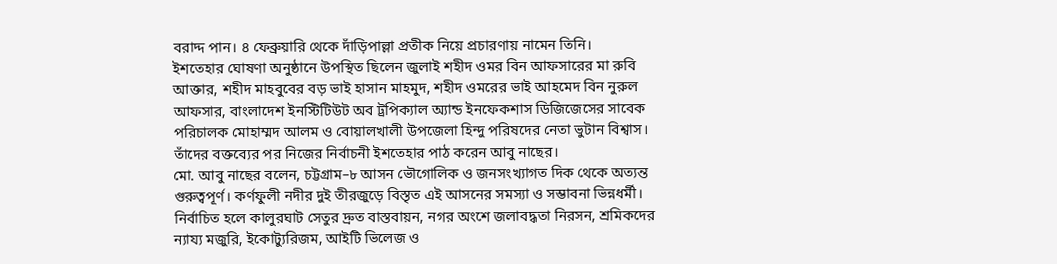বরাদ্দ পান। ৪ ফেব্রুয়ারি থেকে দাঁড়িপাল্লা প্রতীক নিয়ে প্রচারণায় নামেন তিনি।
ইশতেহার ঘোষণা অনুষ্ঠানে উপস্থিত ছিলেন জুলাই শহীদ ওমর বিন আফসারের মা রুবি আক্তার, শহীদ মাহবুবের বড় ভাই হাসান মাহমুদ, শহীদ ওমরের ভাই আহমেদ বিন নুরুল আফসার, বাংলাদেশ ইনস্টিটিউট অব ট্রপিক্যাল অ্যান্ড ইনফেকশাস ডিজিজেসের সাবেক পরিচালক মোহাম্মদ আলম ও বোয়ালখালী উপজেলা হিন্দু পরিষদের নেতা ভুটান বিশ্বাস। তাঁদের বক্তব্যের পর নিজের নির্বাচনী ইশতেহার পাঠ করেন আবু নাছের।
মো. আবু নাছের বলেন, চট্টগ্রাম–৮ আসন ভৌগোলিক ও জনসংখ্যাগত দিক থেকে অত্যন্ত গুরুত্বপূর্ণ। কর্ণফুলী নদীর দুই তীরজুড়ে বিস্তৃত এই আসনের সমস্যা ও সম্ভাবনা ভিন্নধর্মী। নির্বাচিত হলে কালুরঘাট সেতুর দ্রুত বাস্তবায়ন, নগর অংশে জলাবদ্ধতা নিরসন, শ্রমিকদের ন্যায্য মজুরি, ইকোট্যুরিজম, আইটি ভিলেজ ও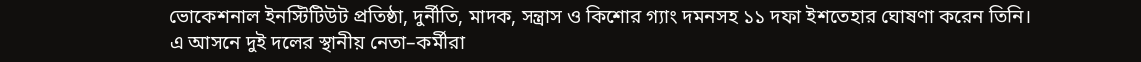ভোকেশনাল ইনস্টিটিউট প্রতিষ্ঠা, দুর্নীতি, মাদক, সন্ত্রাস ও কিশোর গ্যাং দমনসহ ১১ দফা ইশতেহার ঘোষণা করেন তিনি।
এ আসনে দুই দলের স্থানীয় নেতা–কর্মীরা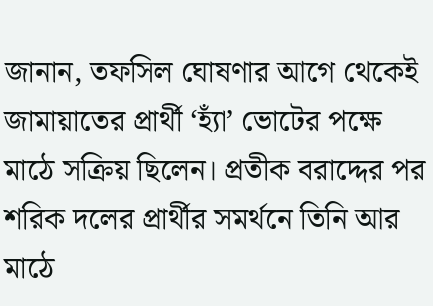জানান, তফসিল ঘোষণার আগে থেকেই জামায়াতের প্রার্থী ‘হ্যাঁ’ ভোটের পক্ষে মাঠে সক্রিয় ছিলেন। প্রতীক বরাদ্দের পর শরিক দলের প্রার্থীর সমর্থনে তিনি আর মাঠে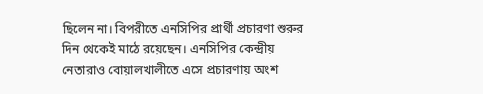ছিলেন না। বিপরীতে এনসিপির প্রার্থী প্রচারণা শুরুর দিন থেকেই মাঠে রয়েছেন। এনসিপির কেন্দ্রীয় নেতারাও বোয়ালখালীতে এসে প্রচারণায় অংশ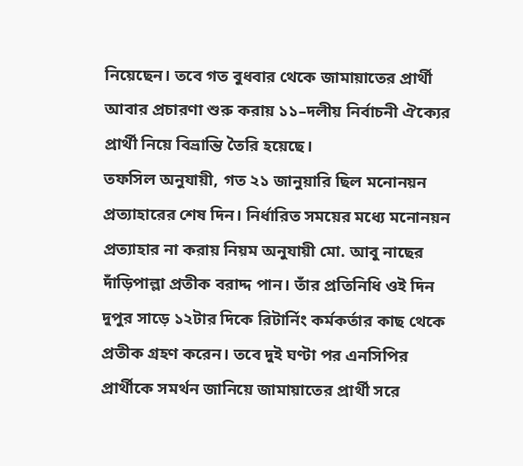নিয়েছেন। তবে গত বুধবার থেকে জামায়াতের প্রার্থী আবার প্রচারণা শুরু করায় ১১–দলীয় নির্বাচনী ঐক্যের প্রার্থী নিয়ে বিভ্রান্তি তৈরি হয়েছে।
তফসিল অনুযায়ী, গত ২১ জানুয়ারি ছিল মনোনয়ন প্রত্যাহারের শেষ দিন। নির্ধারিত সময়ের মধ্যে মনোনয়ন প্রত্যাহার না করায় নিয়ম অনুযায়ী মো. আবু নাছের দাঁড়িপাল্লা প্রতীক বরাদ্দ পান। তাঁর প্রতিনিধি ওই দিন দুপুর সাড়ে ১২টার দিকে রিটার্নিং কর্মকর্তার কাছ থেকে প্রতীক গ্রহণ করেন। তবে দুই ঘণ্টা পর এনসিপির প্রার্থীকে সমর্থন জানিয়ে জামায়াতের প্রার্থী সরে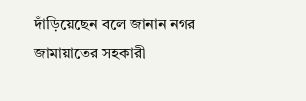দাঁড়িয়েছেন বলে জানান নগর জামায়াতের সহকারী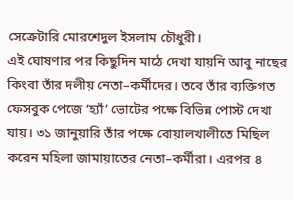সেক্রেটারি মোরশেদুল ইসলাম চৌধুরী।
এই ঘোষণার পর কিছুদিন মাঠে দেখা যায়নি আবু নাছের কিংবা তাঁর দলীয় নেতা–কর্মীদের। তবে তাঁর ব্যক্তিগত ফেসবুক পেজে ‘হ্যাঁ’ ভোটের পক্ষে বিভিন্ন পোস্ট দেখা যায়। ৩১ জানুয়ারি তাঁর পক্ষে বোয়ালখালীতে মিছিল করেন মহিলা জামায়াতের নেতা–কর্মীরা। এরপর ৪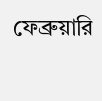ফেব্রুয়ারি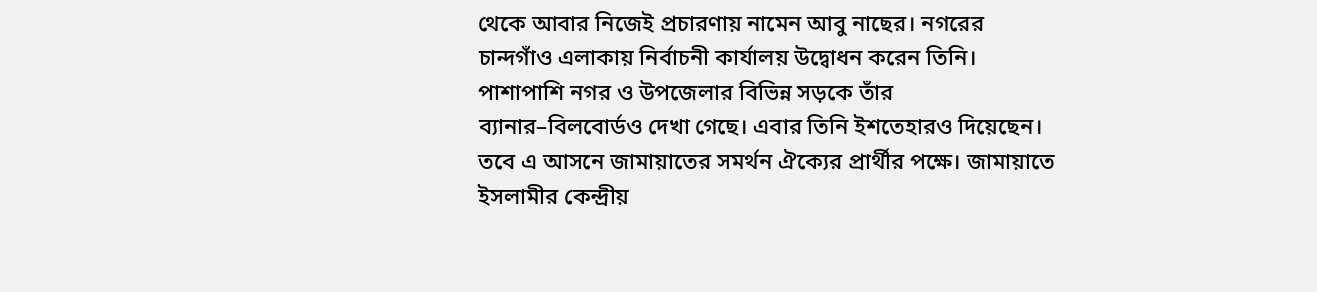থেকে আবার নিজেই প্রচারণায় নামেন আবু নাছের। নগরের চান্দগাঁও এলাকায় নির্বাচনী কার্যালয় উদ্বোধন করেন তিনি। পাশাপাশি নগর ও উপজেলার বিভিন্ন সড়কে তাঁর ব্যানার–বিলবোর্ডও দেখা গেছে। এবার তিনি ইশতেহারও দিয়েছেন।
তবে এ আসনে জামায়াতের সমর্থন ঐক্যের প্রার্থীর পক্ষে। জামায়াতে ইসলামীর কেন্দ্রীয়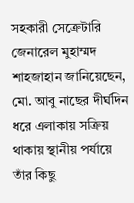সহকারী সেক্রেটারি জেনারেল মুহাম্মদ শাহজাহান জানিয়েছেন, মো. আবু নাছের দীর্ঘদিন ধরে এলাকায় সক্রিয় থাকায় স্থানীয় পর্যায়ে তাঁর কিছু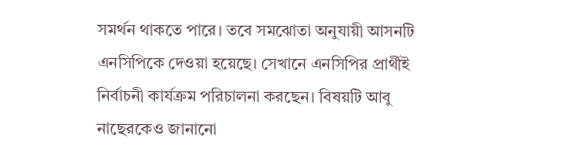সমর্থন থাকতে পারে। তবে সমঝোতা অনুযায়ী আসনটি এনসিপিকে দেওয়া হয়েছে। সেখানে এনসিপির প্রার্থীই নির্বাচনী কার্যক্রম পরিচালনা করছেন। বিষয়টি আবু নাছেরকেও জানানো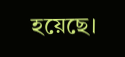হয়েছে।